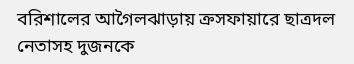বরিশালের আগৈলঝাড়ায় ক্রসফায়ারে ছাত্রদল নেতাসহ দুজনকে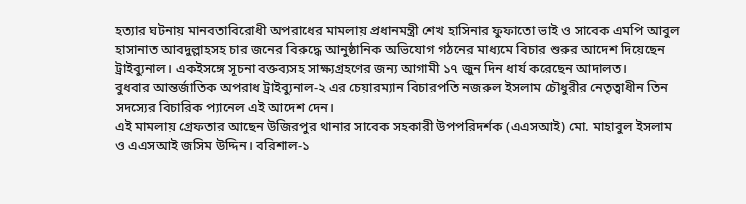হত্যার ঘটনায় মানবতাবিরোধী অপরাধের মামলায় প্রধানমন্ত্রী শেখ হাসিনার ফুফাতো ভাই ও সাবেক এমপি আবুল হাসানাত আবদুল্লাহসহ চার জনের বিরুদ্ধে আনুষ্ঠানিক অভিযোগ গঠনের মাধ্যমে বিচার শুরুর আদেশ দিয়েছেন ট্রাইব্যুনাল। একইসঙ্গে সূচনা বক্তব্যসহ সাক্ষ্যগ্রহণের জন্য আগামী ১৭ জুন দিন ধার্য করেছেন আদালত।
বুধবার আন্তর্জাতিক অপরাধ ট্রাইব্যুনাল-২ এর চেয়ারম্যান বিচারপতি নজরুল ইসলাম চৌধুরীর নেতৃত্বাধীন তিন সদস্যের বিচারিক প্যানেল এই আদেশ দেন।
এই মামলায় গ্রেফতার আছেন উজিরপুর থানার সাবেক সহকারী উপপরিদর্শক (এএসআই) মো. মাহাবুল ইসলাম ও এএসআই জসিম উদ্দিন। বরিশাল-১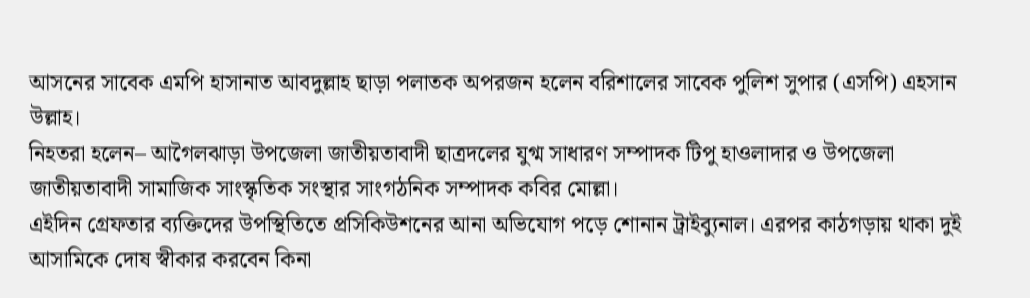আসনের সাবেক এমপি হাসানাত আবদুল্লাহ ছাড়া পলাতক অপরজন হলেন বরিশালের সাবেক পুলিশ সুপার (এসপি) এহসান উল্লাহ।
নিহতরা হলেন– আগৈলঝাড়া উপজেলা জাতীয়তাবাদী ছাত্রদলের যুগ্ম সাধারণ সম্পাদক টিপু হাওলাদার ও উপজেলা জাতীয়তাবাদী সামাজিক সাংস্কৃতিক সংস্থার সাংগঠনিক সম্পাদক কবির মোল্লা।
এইদিন গ্রেফতার ব্যক্তিদের উপস্থিতিতে প্রসিকিউশনের আনা অভিযোগ পড়ে শোনান ট্রাইব্যুনাল। এরপর কাঠগড়ায় থাকা দুই আসামিকে দোষ স্বীকার করবেন কিনা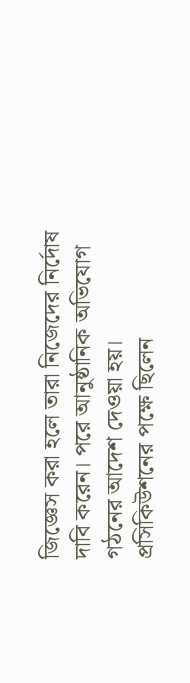জিজ্ঞেস করা হলে তারা নিজেদের নির্দোষ দাবি করেন। পরে আনুষ্ঠানিক অভিযোগ গঠনের আদেশ দেওয়া হয়।
প্রসিকিউশনের পক্ষে ছিলেন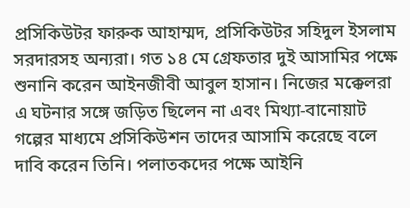প্রসিকিউটর ফারুক আহাম্মদ, প্রসিকিউটর সহিদুল ইসলাম সরদারসহ অন্যরা। গত ১৪ মে গ্রেফতার দুই আসামির পক্ষে শুনানি করেন আইনজীবী আবুল হাসান। নিজের মক্কেলরা এ ঘটনার সঙ্গে জড়িত ছিলেন না এবং মিথ্যা-বানোয়াট গল্পের মাধ্যমে প্রসিকিউশন তাদের আসামি করেছে বলে দাবি করেন তিনি। পলাতকদের পক্ষে আইনি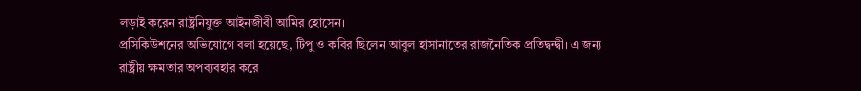লড়াই করেন রাষ্ট্রনিযুক্ত আইনজীবী আমির হোসেন।
প্রসিকিউশনের অভিযোগে বলা হয়েছে, টিপু ও কবির ছিলেন আবুল হাসানাতের রাজনৈতিক প্রতিদ্বন্দ্বী। এ জন্য রাষ্ট্রীয় ক্ষমতার অপব্যবহার করে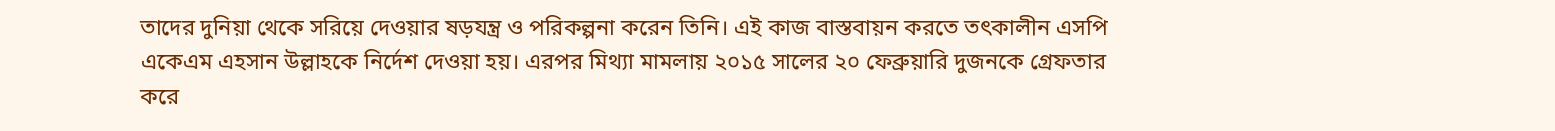তাদের দুনিয়া থেকে সরিয়ে দেওয়ার ষড়যন্ত্র ও পরিকল্পনা করেন তিনি। এই কাজ বাস্তবায়ন করতে তৎকালীন এসপি একেএম এহসান উল্লাহকে নির্দেশ দেওয়া হয়। এরপর মিথ্যা মামলায় ২০১৫ সালের ২০ ফেব্রুয়ারি দুজনকে গ্রেফতার করে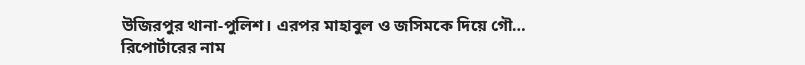উজিরপুর থানা-পুলিশ। এরপর মাহাবুল ও জসিমকে দিয়ে গৌ…
রিপোর্টারের নাম